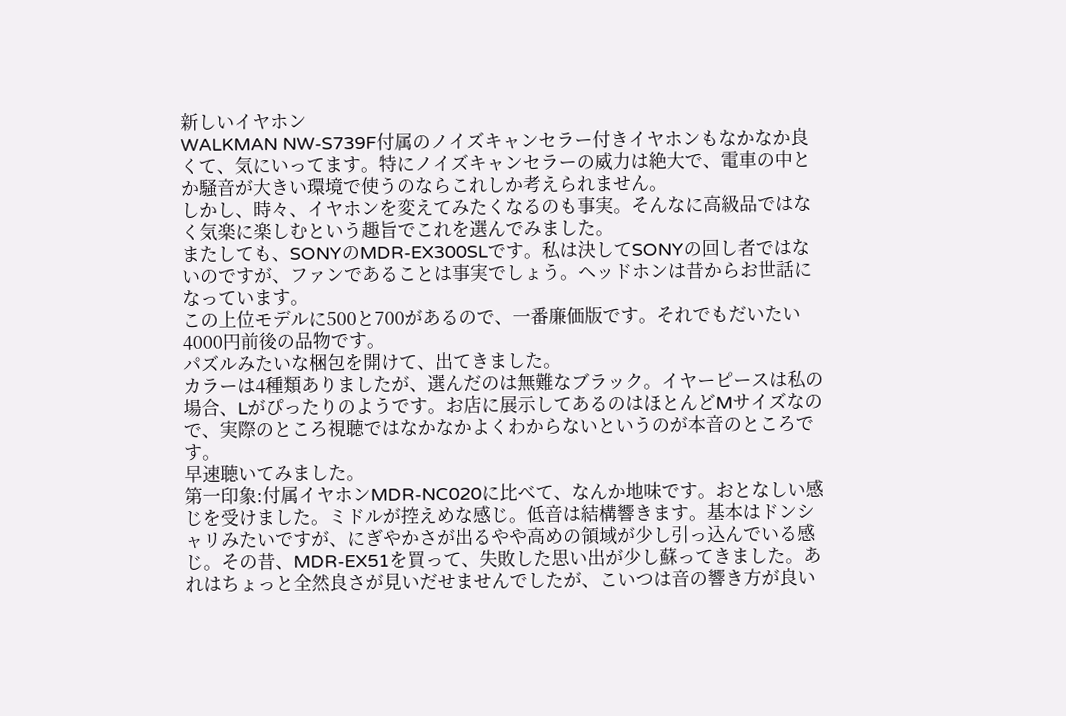新しいイヤホン
WALKMAN NW-S739F付属のノイズキャンセラー付きイヤホンもなかなか良くて、気にいってます。特にノイズキャンセラーの威力は絶大で、電車の中とか騒音が大きい環境で使うのならこれしか考えられません。
しかし、時々、イヤホンを変えてみたくなるのも事実。そんなに高級品ではなく気楽に楽しむという趣旨でこれを選んでみました。
またしても、SONYのMDR-EX300SLです。私は決してSONYの回し者ではないのですが、ファンであることは事実でしょう。ヘッドホンは昔からお世話になっています。
この上位モデルに500と700があるので、一番廉価版です。それでもだいたい4000円前後の品物です。
パズルみたいな梱包を開けて、出てきました。
カラーは4種類ありましたが、選んだのは無難なブラック。イヤーピースは私の場合、Lがぴったりのようです。お店に展示してあるのはほとんどMサイズなので、実際のところ視聴ではなかなかよくわからないというのが本音のところです。
早速聴いてみました。
第一印象:付属イヤホンMDR-NC020に比べて、なんか地味です。おとなしい感じを受けました。ミドルが控えめな感じ。低音は結構響きます。基本はドンシャリみたいですが、にぎやかさが出るやや高めの領域が少し引っ込んでいる感じ。その昔、MDR-EX51を買って、失敗した思い出が少し蘇ってきました。あれはちょっと全然良さが見いだせませんでしたが、こいつは音の響き方が良い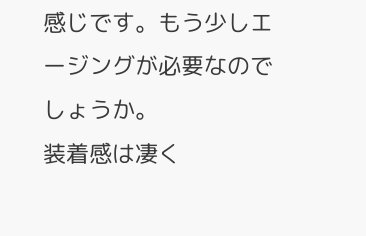感じです。もう少しエージングが必要なのでしょうか。
装着感は凄く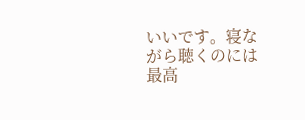いいです。寝ながら聴くのには最高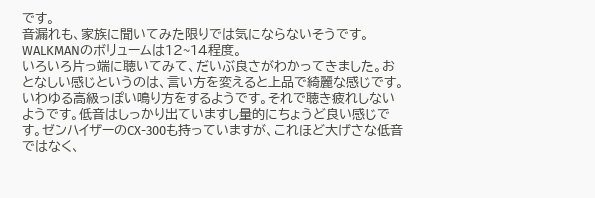です。
音漏れも、家族に聞いてみた限りでは気にならないそうです。WALKMANのボリュームは12~14程度。
いろいろ片っ端に聴いてみて、だいぶ良さがわかってきました。おとなしい感じというのは、言い方を変えると上品で綺麗な感じです。いわゆる高級っぽい鳴り方をするようです。それで聴き疲れしないようです。低音はしっかり出ていますし量的にちょうど良い感じです。ゼンハイザーのCX-300も持っていますが、これほど大げさな低音ではなく、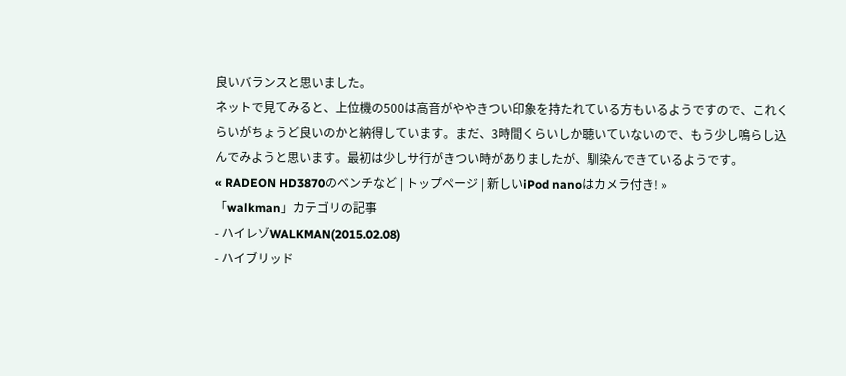良いバランスと思いました。
ネットで見てみると、上位機の500は高音がややきつい印象を持たれている方もいるようですので、これくらいがちょうど良いのかと納得しています。まだ、3時間くらいしか聴いていないので、もう少し鳴らし込んでみようと思います。最初は少しサ行がきつい時がありましたが、馴染んできているようです。
« RADEON HD3870のベンチなど | トップページ | 新しいiPod nanoはカメラ付き! »
「walkman」カテゴリの記事
- ハイレゾWALKMAN(2015.02.08)
- ハイブリッド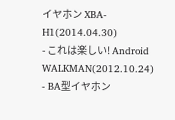イヤホン XBA-H1(2014.04.30)
- これは楽しい! Android WALKMAN(2012.10.24)
- BA型イヤホン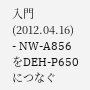入門(2012.04.16)
- NW-A856をDEH-P650につなぐ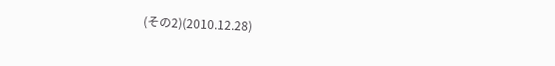(その2)(2010.12.28)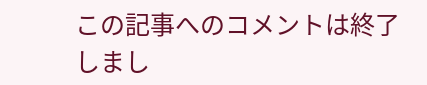この記事へのコメントは終了しまし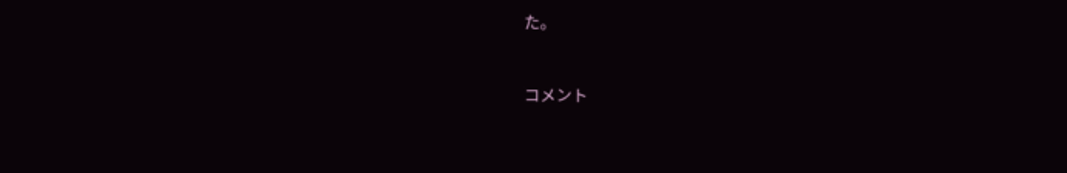た。


コメント